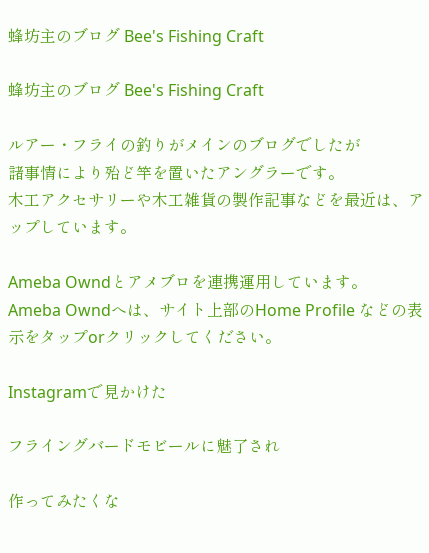蜂坊主のブログ Bee's Fishing Craft

蜂坊主のブログ Bee's Fishing Craft

ルアー・フライの釣りがメインのブログでしたが
諸事情により殆ど竿を置いたアングラーです。
木工アクセサリーや木工雑貨の製作記事などを最近は、アップしています。

Ameba Owndとアメブロを連携運用しています。
Ameba Owndへは、サイト上部のHome Profile などの表示をタップorクリックしてください。

Instagramで見かけた

フライングバードモビールに魅了され

作ってみたくな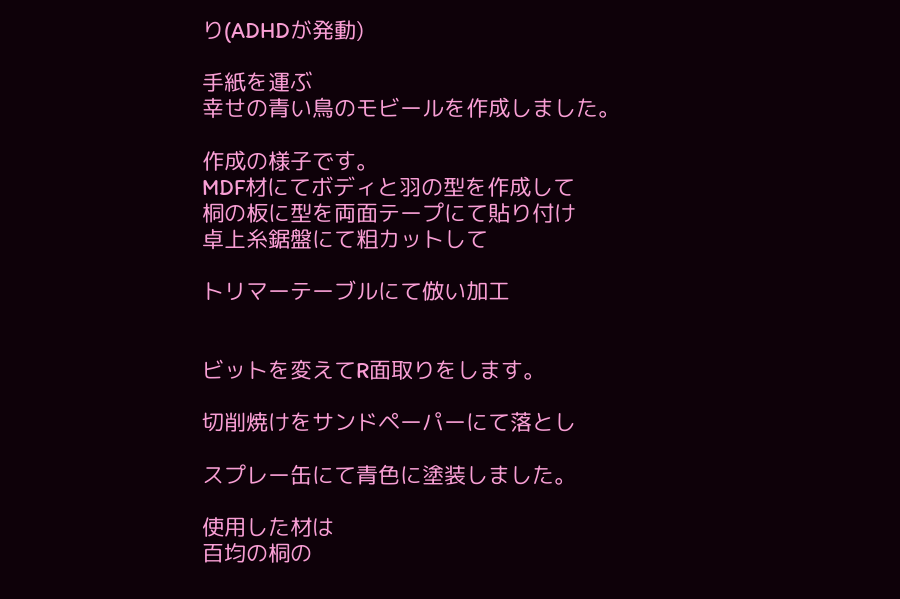り(ADHDが発動)

手紙を運ぶ
幸せの青い鳥のモビールを作成しました。

作成の様子です。
MDF材にてボディと羽の型を作成して
桐の板に型を両面テープにて貼り付け
卓上糸鋸盤にて粗カットして

トリマーテーブルにて倣い加工


ビットを変えてR面取りをします。

切削焼けをサンドペーパーにて落とし

スプレー缶にて青色に塗装しました。

使用した材は
百均の桐の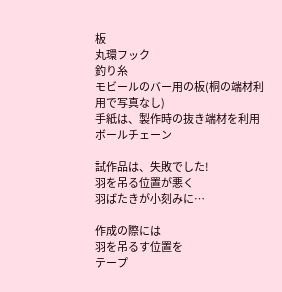板
丸環フック
釣り糸
モビールのバー用の板(桐の端材利用で写真なし)
手紙は、製作時の抜き端材を利用
ボールチェーン

試作品は、失敗でした!
羽を吊る位置が悪く
羽ばたきが小刻みに⋯

作成の際には
羽を吊るす位置を
テープ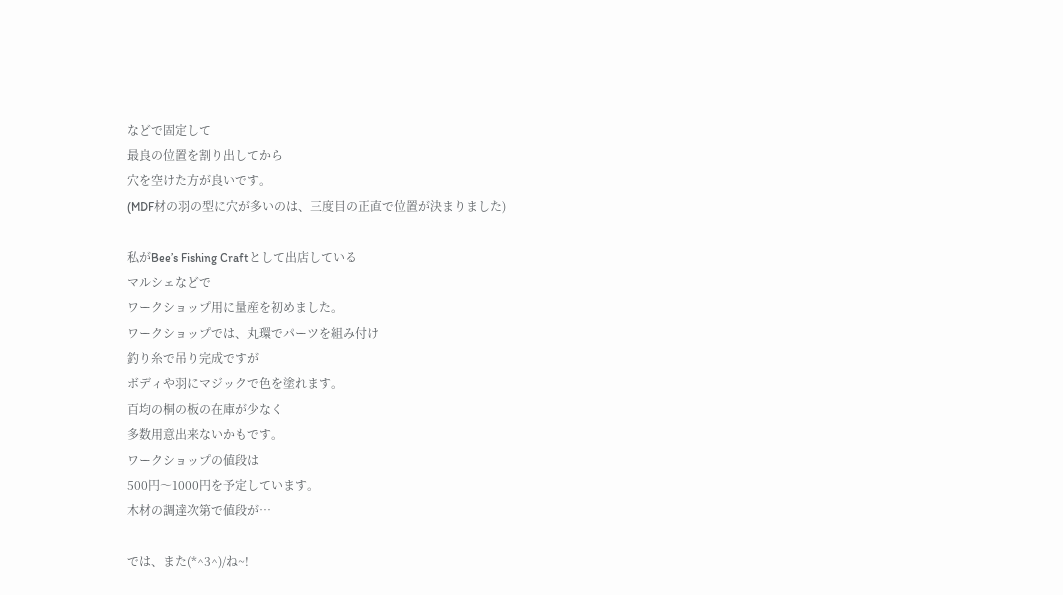などで固定して
最良の位置を割り出してから
穴を空けた方が良いです。
(MDF材の羽の型に穴が多いのは、三度目の正直で位置が決まりました)

私がBee’s Fishing Craftとして出店している
マルシェなどで
ワークショップ用に量産を初めました。
ワークショップでは、丸環でパーツを組み付け
釣り糸で吊り完成ですが
ボディや羽にマジックで色を塗れます。
百均の桐の板の在庫が少なく
多数用意出来ないかもです。
ワークショップの値段は
500円〜1000円を予定しています。
木材の調達次第で値段が⋯

では、また(*^3^)/ね~!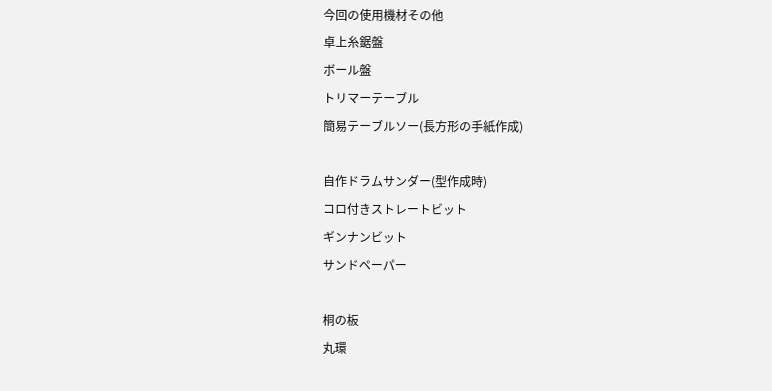今回の使用機材その他
卓上糸鋸盤
ボール盤
トリマーテーブル
簡易テーブルソー(長方形の手紙作成)

自作ドラムサンダー(型作成時)
コロ付きストレートビット
ギンナンビット
サンドペーパー

桐の板
丸環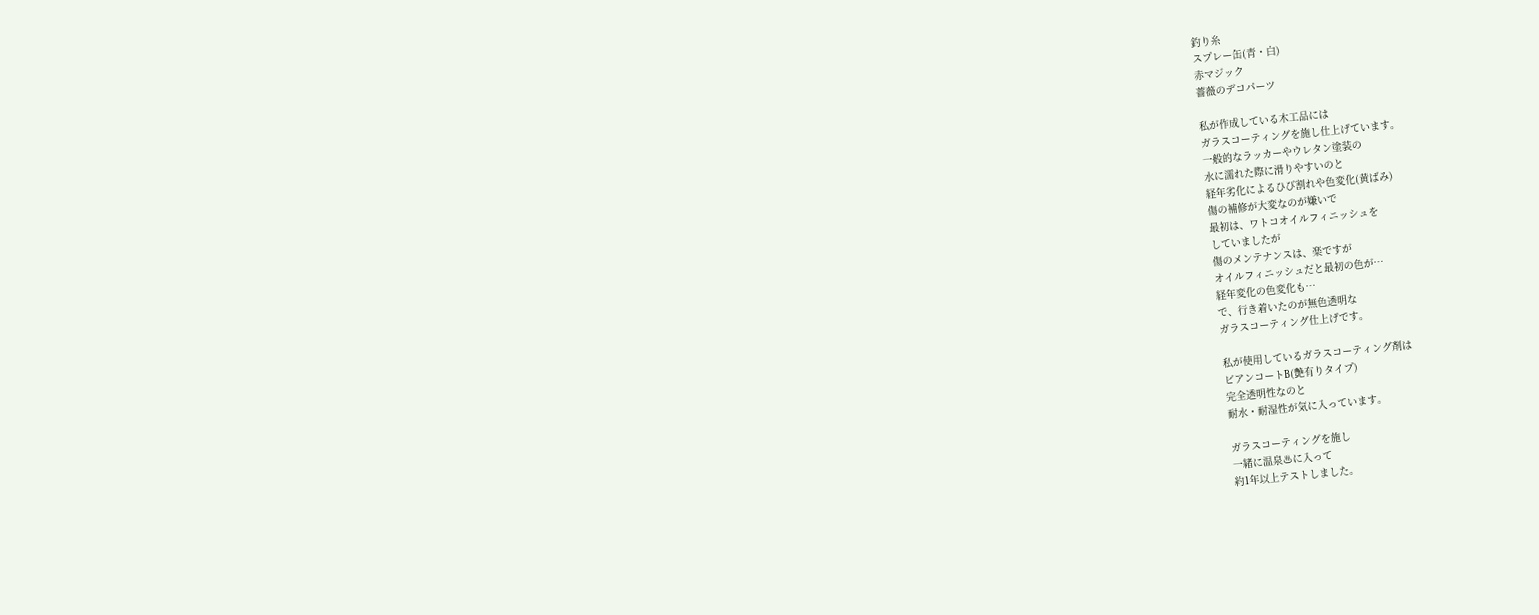釣り糸
スプレー缶(青・白)
赤マジック
薔薇のデコパーツ

私が作成している木工品には
ガラスコーティングを施し仕上げています。
一般的なラッカーやウレタン塗装の
水に濡れた際に滑りやすいのと
経年劣化によるひび割れや色変化(黄ばみ)
傷の補修が大変なのが嫌いで
最初は、ワトコオイルフィニッシュを
していましたが
傷のメンテナンスは、楽ですが
オイルフィニッシュだと最初の色が…
経年変化の色変化も…
で、行き着いたのが無色透明な
ガラスコーティング仕上げです。

私が使用しているガラスコーティング剤は
ビアンコートB(艶有りタイプ)
完全透明性なのと
耐水・耐湿性が気に入っています。

ガラスコーティングを施し
一緒に温泉♨に入って
約1年以上テストしました。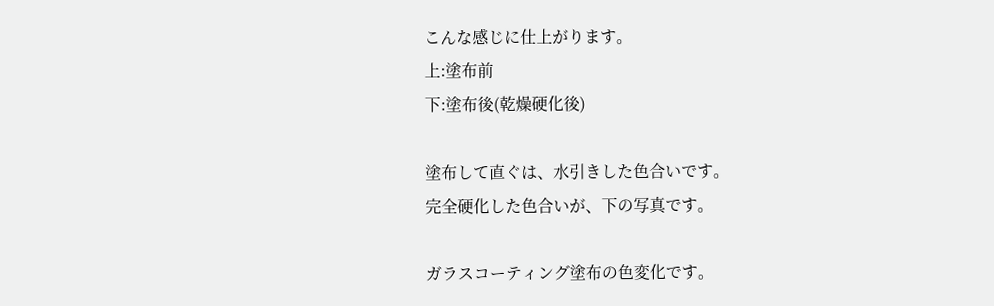こんな感じに仕上がります。
上:塗布前
下:塗布後(乾燥硬化後)

塗布して直ぐは、水引きした色合いです。
完全硬化した色合いが、下の写真です。

ガラスコーティング塗布の色変化です。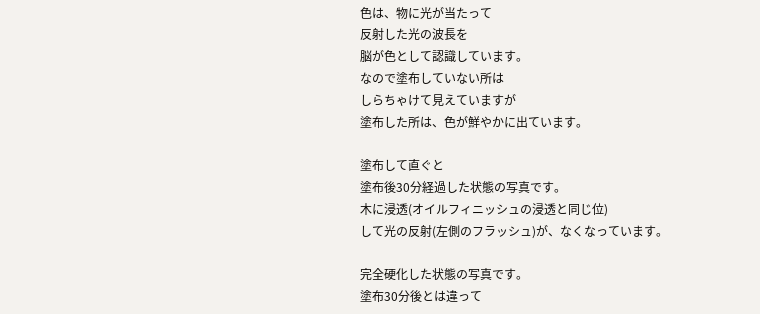色は、物に光が当たって
反射した光の波長を
脳が色として認識しています。
なので塗布していない所は
しらちゃけて見えていますが
塗布した所は、色が鮮やかに出ています。

塗布して直ぐと
塗布後30分経過した状態の写真です。
木に浸透(オイルフィニッシュの浸透と同じ位)
して光の反射(左側のフラッシュ)が、なくなっています。

完全硬化した状態の写真です。
塗布30分後とは違って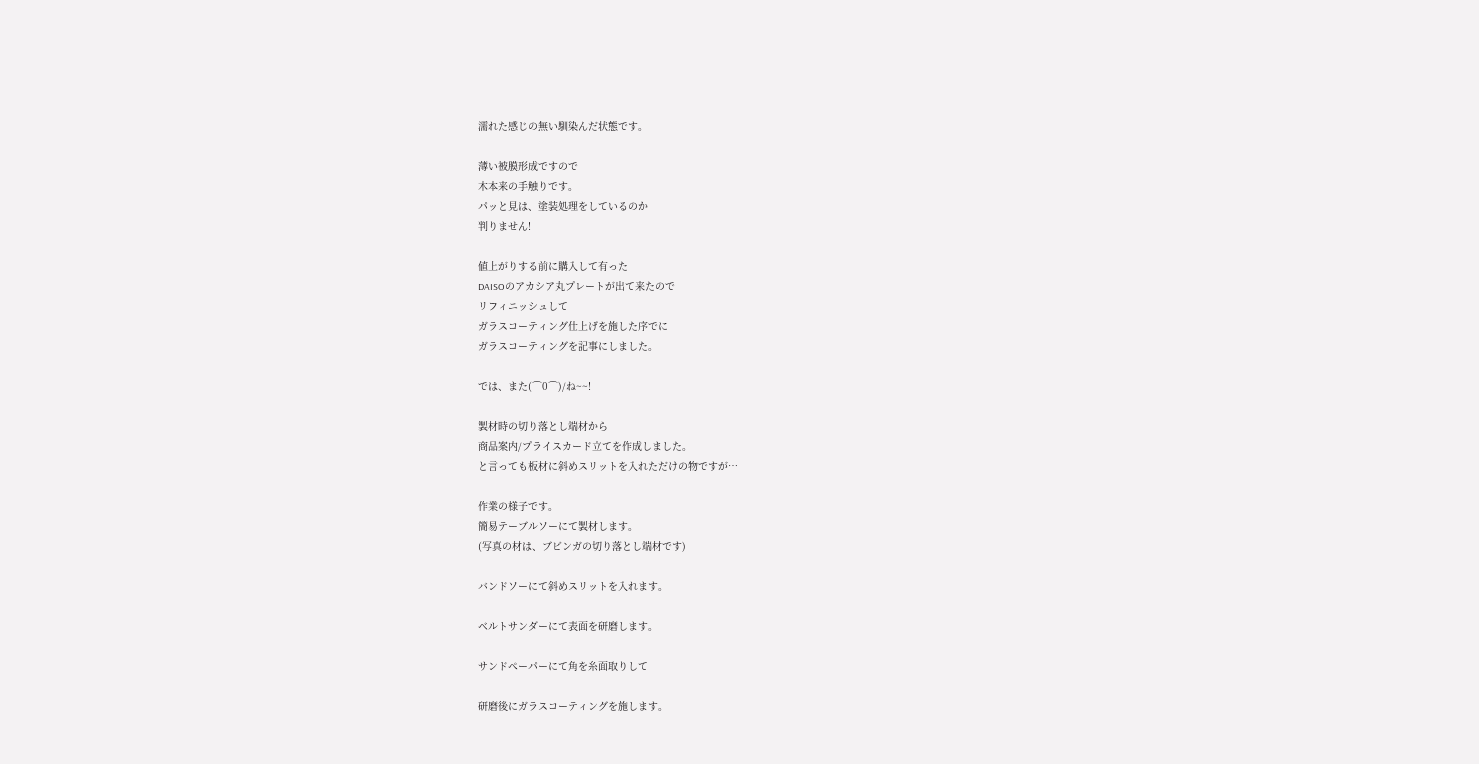濡れた感じの無い馴染んだ状態です。

薄い被膜形成ですので
木本来の手触りです。
パッと見は、塗装処理をしているのか
判りません!

値上がりする前に購入して有った
DAISOのアカシア丸プレートが出て来たので
リフィニッシュして
ガラスコーティング仕上げを施した序でに
ガラスコーティングを記事にしました。

では、また(⌒0⌒)/ね~~!

製材時の切り落とし端材から
商品案内/プライスカード立てを作成しました。
と言っても板材に斜めスリットを入れただけの物ですが…

作業の様子です。
簡易テーブルソーにて製材します。
(写真の材は、ブビンガの切り落とし端材です)

バンドソーにて斜めスリットを入れます。

ベルトサンダーにて表面を研磨します。

サンドペーパーにて角を糸面取りして

研磨後にガラスコーティングを施します。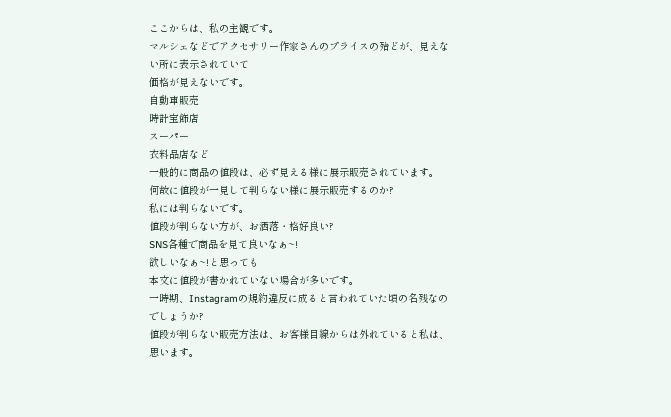ここからは、私の主観です。
マルシェなどでアクセサリー作家さんのプライスの殆どが、見えない所に表示されていて
価格が見えないです。
自動車販売
時計宝飾店
スーパー
衣料品店など
一般的に商品の値段は、必ず見える様に展示販売されています。
何故に値段が一見して判らない様に展示販売するのか?
私には判らないです。
値段が判らない方が、お洒落・格好良い?
SNS各種で商品を見て良いなぁ~!
欲しいなぁ~!と思っても
本文に値段が書かれていない場合が多いです。
一時期、Instagramの規約違反に成ると言われていた頃の名残なのでしょうか?
値段が判らない販売方法は、お客様目線からは外れていると私は、思います。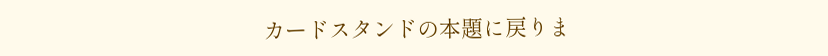カードスタンドの本題に戻りま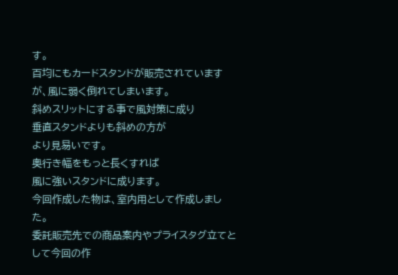す。
百均にもカードスタンドが販売されていますが、風に弱く倒れてしまいます。
斜めスリットにする事で風対策に成り
垂直スタンドよりも斜めの方が
より見易いです。
奥行き幅をもっと長くすれば
風に強いスタンドに成ります。
今回作成した物は、室内用として作成しました。
委託販売先での商品案内やプライスタグ立てとして今回の作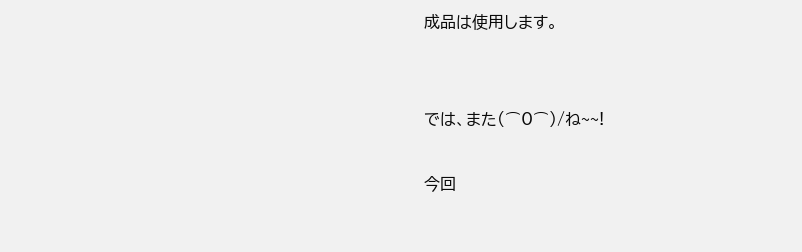成品は使用します。


では、また(⌒0⌒)/ね~~!

今回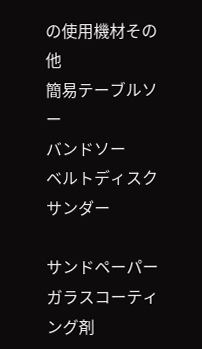の使用機材その他
簡易テーブルソー
バンドソー
ベルトディスクサンダー

サンドペーパー
ガラスコーティング剤